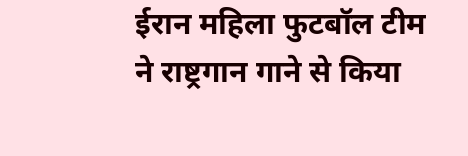ईरान महिला फुटबॉल टीम ने राष्ट्रगान गाने से किया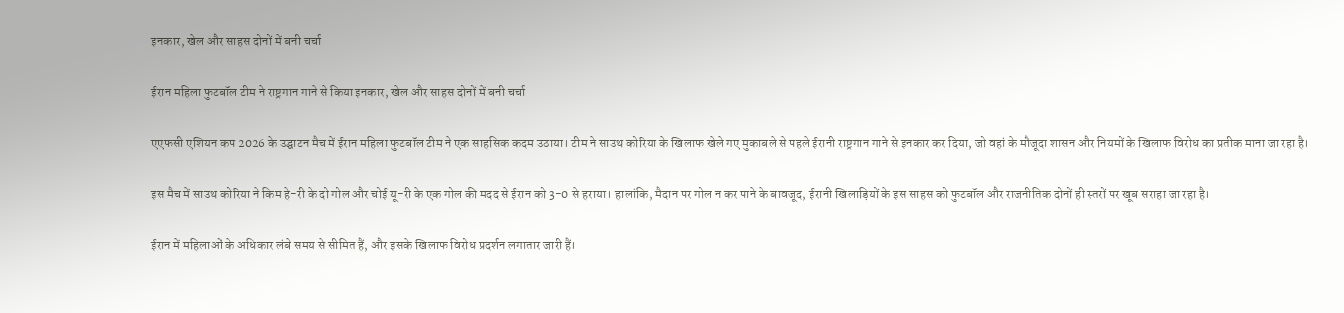इनकार, खेल और साहस दोनों में बनी चर्चा

ईरान महिला फुटबॉल टीम ने राष्ट्रगान गाने से किया इनकार, खेल और साहस दोनों में बनी चर्चा

एएफसी एशियन कप 2026 के उद्घाटन मैच में ईरान महिला फुटबॉल टीम ने एक साहसिक कदम उठाया। टीम ने साउथ कोरिया के खिलाफ खेले गए मुकाबले से पहले ईरानी राष्ट्रगान गाने से इनकार कर दिया, जो वहां के मौजूदा शासन और नियमों के खिलाफ विरोध का प्रतीक माना जा रहा है।

इस मैच में साउथ कोरिया ने किम हे-री के दो गोल और चोई यू-री के एक गोल की मदद से ईरान को 3-0 से हराया। हालांकि, मैदान पर गोल न कर पाने के बावजूद, ईरानी खिलाड़ियों के इस साहस को फुटबॉल और राजनीतिक दोनों ही स्तरों पर खूब सराहा जा रहा है।

ईरान में महिलाओं के अधिकार लंबे समय से सीमित हैं, और इसके खिलाफ विरोध प्रदर्शन लगातार जारी हैं।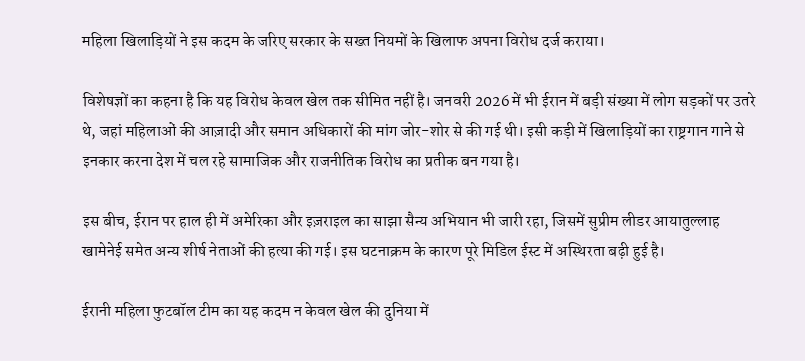महिला खिलाड़ियों ने इस कदम के जरिए सरकार के सख्त नियमों के खिलाफ अपना विरोध दर्ज कराया।

विशेषज्ञों का कहना है कि यह विरोध केवल खेल तक सीमित नहीं है। जनवरी 2026 में भी ईरान में बड़ी संख्या में लोग सड़कों पर उतरे थे, जहां महिलाओं की आज़ादी और समान अधिकारों की मांग जोर-शोर से की गई थी। इसी कड़ी में खिलाड़ियों का राष्ट्रगान गाने से इनकार करना देश में चल रहे सामाजिक और राजनीतिक विरोध का प्रतीक बन गया है।

इस बीच, ईरान पर हाल ही में अमेरिका और इज़राइल का साझा सैन्य अभियान भी जारी रहा, जिसमें सुप्रीम लीडर आयातुल्लाह खामेनेई समेत अन्य शीर्ष नेताओं की हत्या की गई। इस घटनाक्रम के कारण पूरे मिडिल ईस्ट में अस्थिरता बढ़ी हुई है।

ईरानी महिला फुटबॉल टीम का यह कदम न केवल खेल की दुनिया में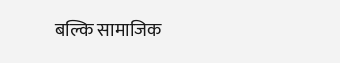बल्कि सामाजिक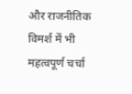और राजनीतिक विमर्श में भी महत्वपूर्ण चर्चा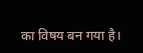का विषय बन गया है।